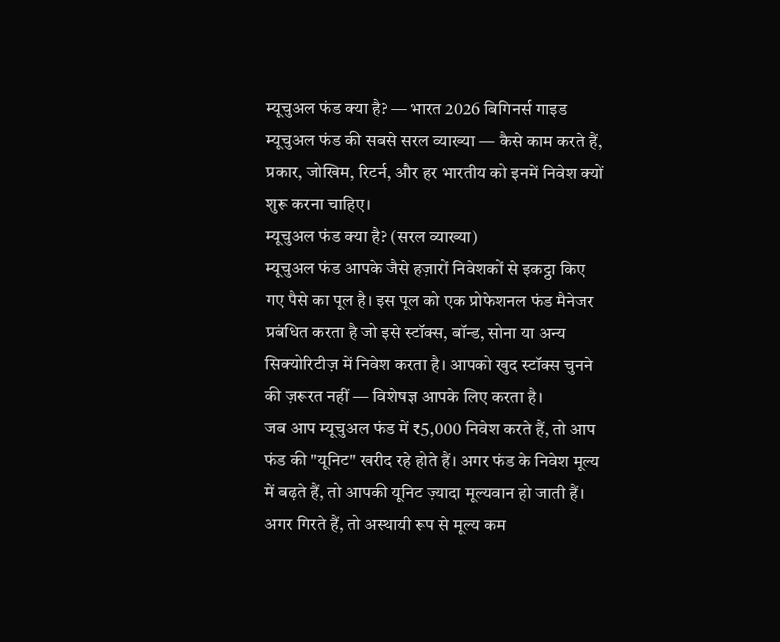म्यूचुअल फंड क्या है? — भारत 2026 बिगिनर्स गाइड
म्यूचुअल फंड की सबसे सरल व्याख्या — कैसे काम करते हैं, प्रकार, जोखिम, रिटर्न, और हर भारतीय को इनमें निवेश क्यों शुरू करना चाहिए।
म्यूचुअल फंड क्या है? (सरल व्याख्या)
म्यूचुअल फंड आपके जैसे हज़ारों निवेशकों से इकट्ठा किए गए पैसे का पूल है। इस पूल को एक प्रोफेशनल फंड मैनेजर प्रबंधित करता है जो इसे स्टॉक्स, बॉन्ड, सोना या अन्य सिक्योरिटीज़ में निवेश करता है। आपको खुद स्टॉक्स चुनने की ज़रूरत नहीं — विशेषज्ञ आपके लिए करता है।
जब आप म्यूचुअल फंड में ₹5,000 निवेश करते हैं, तो आप फंड की "यूनिट" खरीद रहे होते हैं। अगर फंड के निवेश मूल्य में बढ़ते हैं, तो आपकी यूनिट ज़्यादा मूल्यवान हो जाती हैं। अगर गिरते हैं, तो अस्थायी रूप से मूल्य कम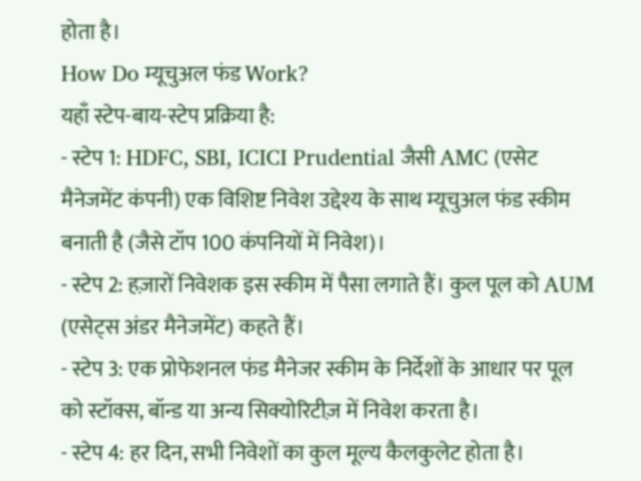होता है।
How Do म्यूचुअल फंड Work?
यहाँ स्टेप-बाय-स्टेप प्रक्रिया है:
- स्टेप 1: HDFC, SBI, ICICI Prudential जैसी AMC (एसेट मैनेजमेंट कंपनी) एक विशिष्ट निवेश उद्देश्य के साथ म्यूचुअल फंड स्कीम बनाती है (जैसे टॉप 100 कंपनियों में निवेश)।
- स्टेप 2: हज़ारों निवेशक इस स्कीम में पैसा लगाते हैं। कुल पूल को AUM (एसेट्स अंडर मैनेजमेंट) कहते हैं।
- स्टेप 3: एक प्रोफेशनल फंड मैनेजर स्कीम के निर्देशों के आधार पर पूल को स्टॉक्स, बॉन्ड या अन्य सिक्योरिटीज़ में निवेश करता है।
- स्टेप 4: हर दिन, सभी निवेशों का कुल मूल्य कैलकुलेट होता है।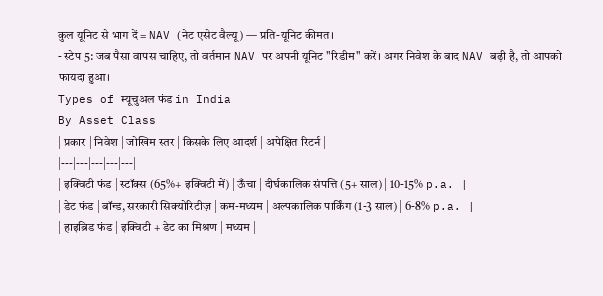कुल यूनिट से भाग दें = NAV (नेट एसेट वैल्यू) — प्रति-यूनिट कीमत।
- स्टेप 5: जब पैसा वापस चाहिए, तो वर्तमान NAV पर अपनी यूनिट "रिडीम" करें। अगर निवेश के बाद NAV बढ़ी है, तो आपको फायदा हुआ।
Types of म्यूचुअल फंड in India
By Asset Class
| प्रकार | निवेश | जोखिम स्तर | किसके लिए आदर्श | अपेक्षित रिटर्न |
|---|---|---|---|---|
| इक्विटी फंड | स्टॉक्स (65%+ इक्विटी में) | ऊँचा | दीर्घकालिक संपत्ति (5+ साल) | 10-15% p.a. |
| डेट फंड | बॉन्ड, सरकारी सिक्योरिटीज़ | कम-मध्यम | अल्पकालिक पार्किंग (1-3 साल) | 6-8% p.a. |
| हाइब्रिड फंड | इक्विटी + डेट का मिश्रण | मध्यम |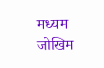मध्यम जोखिम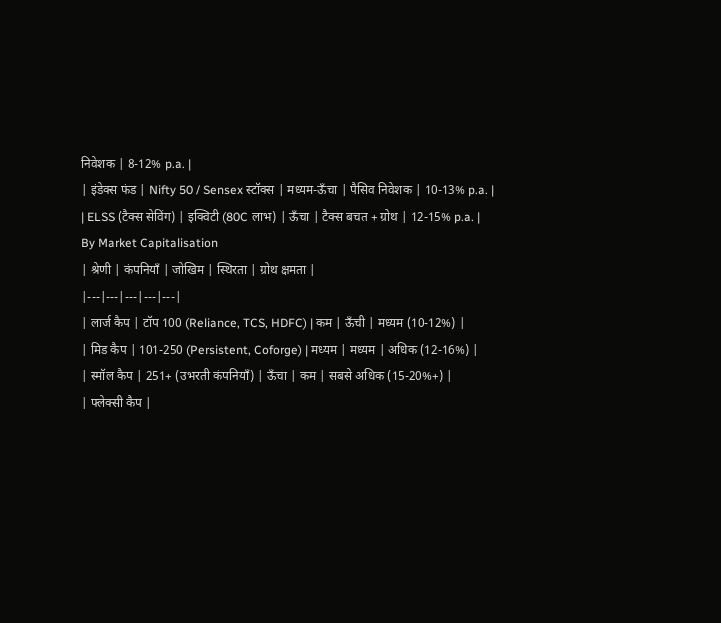निवेशक | 8-12% p.a. |
| इंडेक्स फंड | Nifty 50 / Sensex स्टॉक्स | मध्यम-ऊँचा | पैसिव निवेशक | 10-13% p.a. |
| ELSS (टैक्स सेविंग) | इक्विटी (80C लाभ) | ऊँचा | टैक्स बचत + ग्रोथ | 12-15% p.a. |
By Market Capitalisation
| श्रेणी | कंपनियाँ | जोखिम | स्थिरता | ग्रोथ क्षमता |
|---|---|---|---|---|
| लार्ज कैप | टॉप 100 (Reliance, TCS, HDFC) | कम | ऊँची | मध्यम (10-12%) |
| मिड कैप | 101-250 (Persistent, Coforge) | मध्यम | मध्यम | अधिक (12-16%) |
| स्मॉल कैप | 251+ (उभरती कंपनियाँ) | ऊँचा | कम | सबसे अधिक (15-20%+) |
| फ्लेक्सी कैप |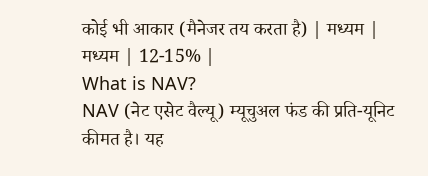कोई भी आकार (मैनेजर तय करता है) | मध्यम | मध्यम | 12-15% |
What is NAV?
NAV (नेट एसेट वैल्यू) म्यूचुअल फंड की प्रति-यूनिट कीमत है। यह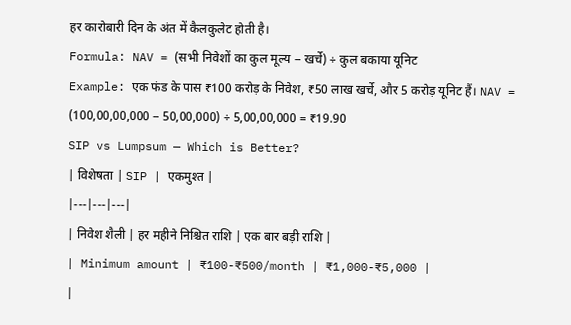हर कारोबारी दिन के अंत में कैलकुलेट होती है।
Formula: NAV = (सभी निवेशों का कुल मूल्य − खर्चे) ÷ कुल बकाया यूनिट
Example: एक फंड के पास ₹100 करोड़ के निवेश, ₹50 लाख खर्चे, और 5 करोड़ यूनिट हैं। NAV = (100,00,00,000 − 50,00,000) ÷ 5,00,00,000 = ₹19.90
SIP vs Lumpsum — Which is Better?
| विशेषता | SIP | एकमुश्त |
|---|---|---|
| निवेश शैली | हर महीने निश्चित राशि | एक बार बड़ी राशि |
| Minimum amount | ₹100-₹500/month | ₹1,000-₹5,000 |
|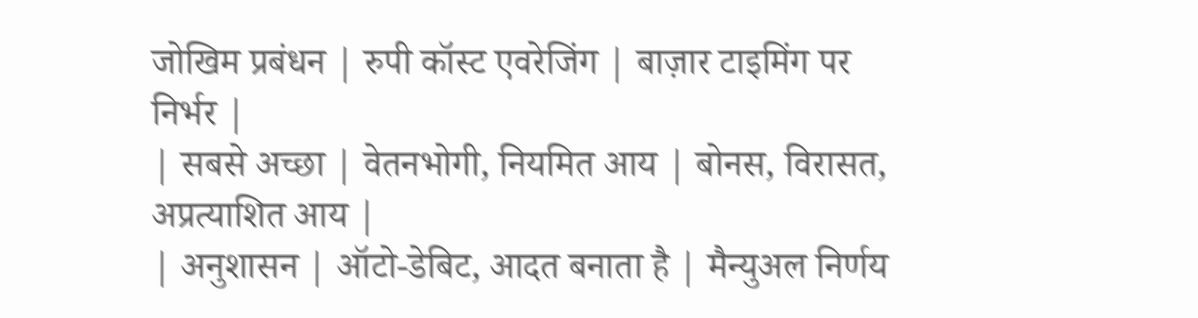जोखिम प्रबंधन | रुपी कॉस्ट एवरेजिंग | बाज़ार टाइमिंग पर निर्भर |
| सबसे अच्छा | वेतनभोगी, नियमित आय | बोनस, विरासत, अप्रत्याशित आय |
| अनुशासन | ऑटो-डेबिट, आदत बनाता है | मैन्युअल निर्णय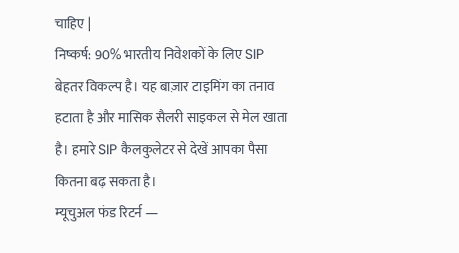चाहिए |
निष्कर्ष: 90% भारतीय निवेशकों के लिए SIP बेहतर विकल्प है। यह बाज़ार टाइमिंग का तनाव हटाता है और मासिक सैलरी साइकल से मेल खाता है। हमारे SIP कैलकुलेटर से देखें आपका पैसा कितना बढ़ सकता है।
म्यूचुअल फंड रिटर्न —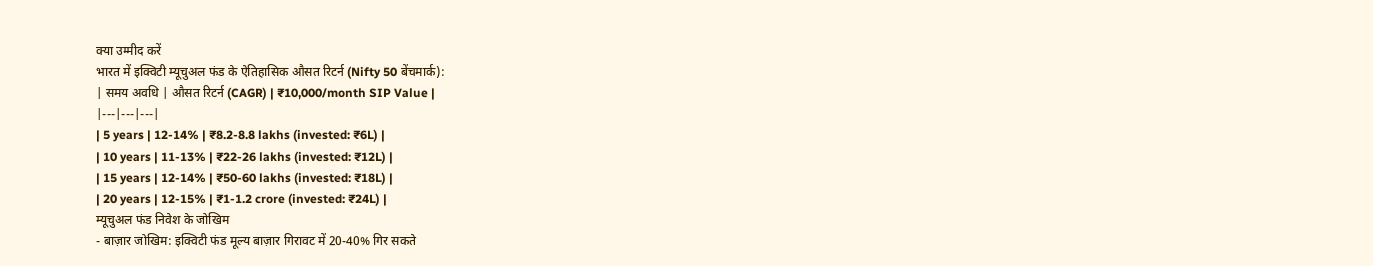क्या उम्मीद करें
भारत में इक्विटी म्यूचुअल फंड के ऐतिहासिक औसत रिटर्न (Nifty 50 बेंचमार्क):
| समय अवधि | औसत रिटर्न (CAGR) | ₹10,000/month SIP Value |
|---|---|---|
| 5 years | 12-14% | ₹8.2-8.8 lakhs (invested: ₹6L) |
| 10 years | 11-13% | ₹22-26 lakhs (invested: ₹12L) |
| 15 years | 12-14% | ₹50-60 lakhs (invested: ₹18L) |
| 20 years | 12-15% | ₹1-1.2 crore (invested: ₹24L) |
म्यूचुअल फंड निवेश के जोखिम
- बाज़ार जोखिम: इक्विटी फंड मूल्य बाज़ार गिरावट में 20-40% गिर सकते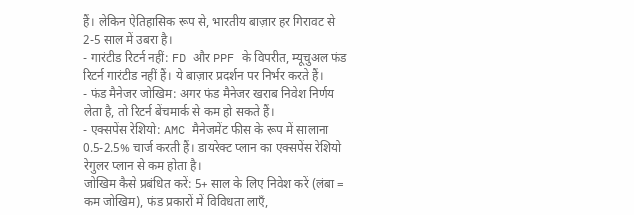हैं। लेकिन ऐतिहासिक रूप से, भारतीय बाज़ार हर गिरावट से 2-5 साल में उबरा है।
- गारंटीड रिटर्न नहीं: FD और PPF के विपरीत, म्यूचुअल फंड रिटर्न गारंटीड नहीं हैं। ये बाज़ार प्रदर्शन पर निर्भर करते हैं।
- फंड मैनेजर जोखिम: अगर फंड मैनेजर खराब निवेश निर्णय लेता है, तो रिटर्न बेंचमार्क से कम हो सकते हैं।
- एक्सपेंस रेशियो: AMC मैनेजमेंट फीस के रूप में सालाना 0.5-2.5% चार्ज करती हैं। डायरेक्ट प्लान का एक्सपेंस रेशियो रेगुलर प्लान से कम होता है।
जोखिम कैसे प्रबंधित करें: 5+ साल के लिए निवेश करें (लंबा = कम जोखिम), फंड प्रकारों में विविधता लाएँ,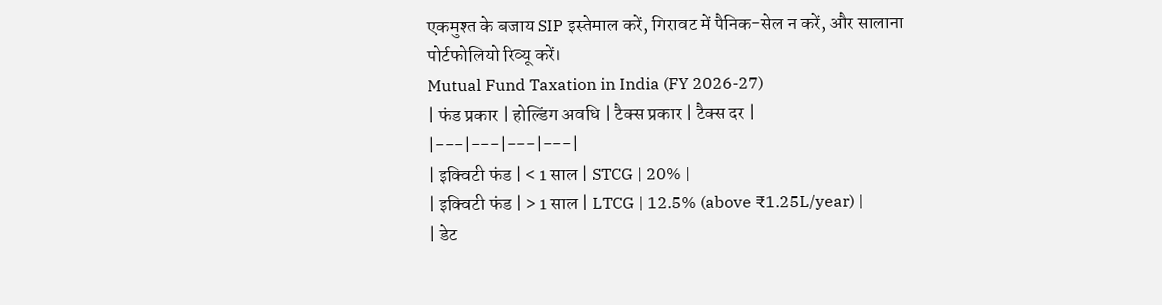एकमुश्त के बजाय SIP इस्तेमाल करें, गिरावट में पैनिक-सेल न करें, और सालाना पोर्टफोलियो रिव्यू करें।
Mutual Fund Taxation in India (FY 2026-27)
| फंड प्रकार | होल्डिंग अवधि | टैक्स प्रकार | टैक्स दर |
|---|---|---|---|
| इक्विटी फंड | < 1 साल | STCG | 20% |
| इक्विटी फंड | > 1 साल | LTCG | 12.5% (above ₹1.25L/year) |
| डेट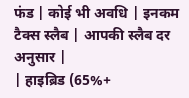फंड | कोई भी अवधि | इनकम टैक्स स्लैब | आपकी स्लैब दर अनुसार |
| हाइब्रिड (65%+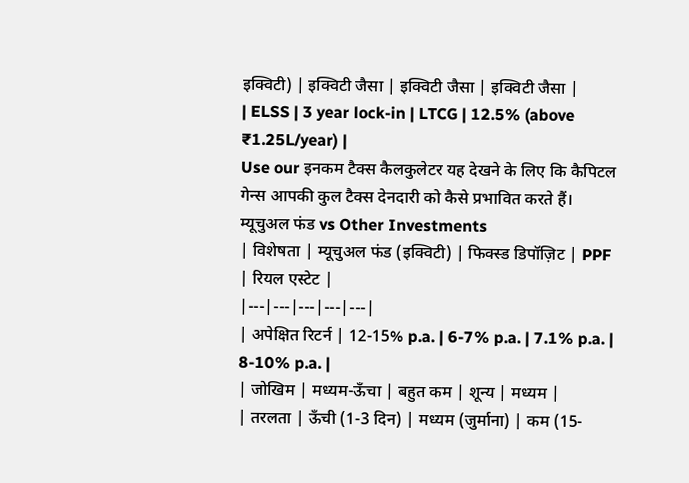इक्विटी) | इक्विटी जैसा | इक्विटी जैसा | इक्विटी जैसा |
| ELSS | 3 year lock-in | LTCG | 12.5% (above ₹1.25L/year) |
Use our इनकम टैक्स कैलकुलेटर यह देखने के लिए कि कैपिटल गेन्स आपकी कुल टैक्स देनदारी को कैसे प्रभावित करते हैं।
म्यूचुअल फंड vs Other Investments
| विशेषता | म्यूचुअल फंड (इक्विटी) | फिक्स्ड डिपॉज़िट | PPF | रियल एस्टेट |
|---|---|---|---|---|
| अपेक्षित रिटर्न | 12-15% p.a. | 6-7% p.a. | 7.1% p.a. | 8-10% p.a. |
| जोखिम | मध्यम-ऊँचा | बहुत कम | शून्य | मध्यम |
| तरलता | ऊँची (1-3 दिन) | मध्यम (जुर्माना) | कम (15-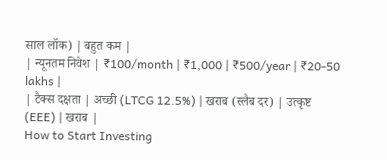साल लॉक) | बहुत कम |
| न्यूनतम निवेश | ₹100/month | ₹1,000 | ₹500/year | ₹20-50 lakhs |
| टैक्स दक्षता | अच्छी (LTCG 12.5%) | खराब (स्लैब दर) | उत्कृष्ट (EEE) | खराब |
How to Start Investing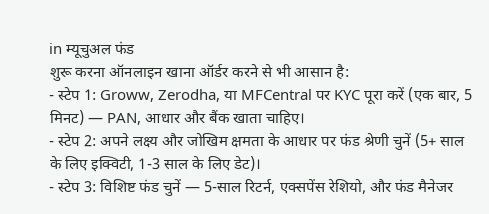in म्यूचुअल फंड
शुरू करना ऑनलाइन खाना ऑर्डर करने से भी आसान है:
- स्टेप 1: Groww, Zerodha, या MFCentral पर KYC पूरा करें (एक बार, 5 मिनट) — PAN, आधार और बैंक खाता चाहिए।
- स्टेप 2: अपने लक्ष्य और जोखिम क्षमता के आधार पर फंड श्रेणी चुनें (5+ साल के लिए इक्विटी, 1-3 साल के लिए डेट)।
- स्टेप 3: विशिष्ट फंड चुनें — 5-साल रिटर्न, एक्सपेंस रेशियो, और फंड मैनेजर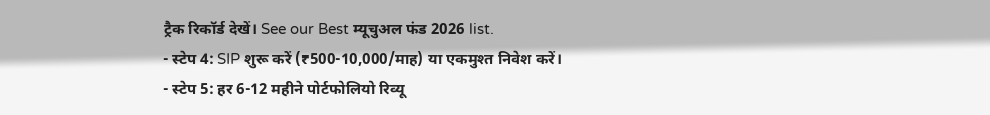ट्रैक रिकॉर्ड देखें। See our Best म्यूचुअल फंड 2026 list.
- स्टेप 4: SIP शुरू करें (₹500-10,000/माह) या एकमुश्त निवेश करें।
- स्टेप 5: हर 6-12 महीने पोर्टफोलियो रिव्यू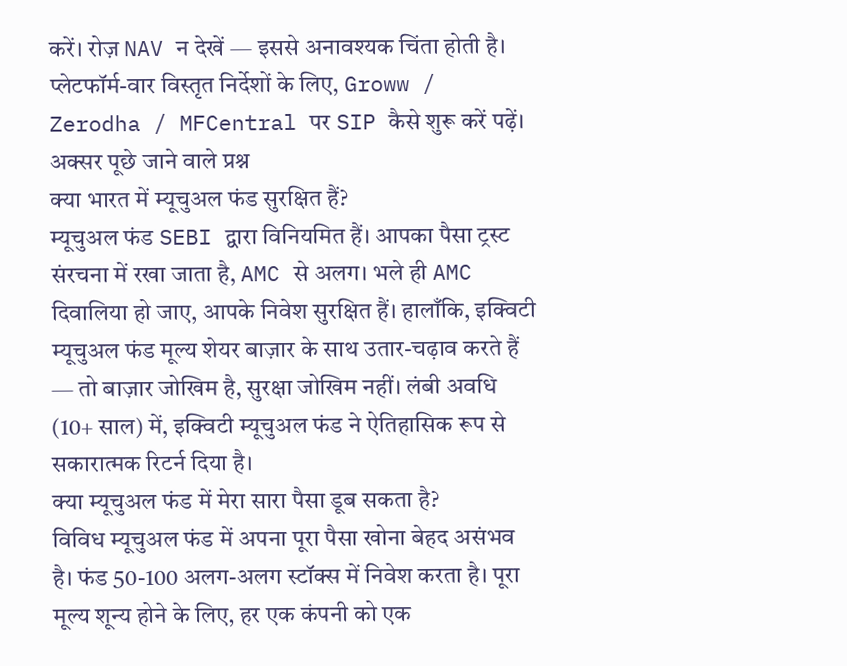करें। रोज़ NAV न देखें — इससे अनावश्यक चिंता होती है।
प्लेटफॉर्म-वार विस्तृत निर्देशों के लिए, Groww / Zerodha / MFCentral पर SIP कैसे शुरू करें पढ़ें।
अक्सर पूछे जाने वाले प्रश्न
क्या भारत में म्यूचुअल फंड सुरक्षित हैं?
म्यूचुअल फंड SEBI द्वारा विनियमित हैं। आपका पैसा ट्रस्ट संरचना में रखा जाता है, AMC से अलग। भले ही AMC दिवालिया हो जाए, आपके निवेश सुरक्षित हैं। हालाँकि, इक्विटी म्यूचुअल फंड मूल्य शेयर बाज़ार के साथ उतार-चढ़ाव करते हैं — तो बाज़ार जोखिम है, सुरक्षा जोखिम नहीं। लंबी अवधि (10+ साल) में, इक्विटी म्यूचुअल फंड ने ऐतिहासिक रूप से सकारात्मक रिटर्न दिया है।
क्या म्यूचुअल फंड में मेरा सारा पैसा डूब सकता है?
विविध म्यूचुअल फंड में अपना पूरा पैसा खोना बेहद असंभव है। फंड 50-100 अलग-अलग स्टॉक्स में निवेश करता है। पूरा मूल्य शून्य होने के लिए, हर एक कंपनी को एक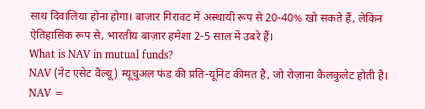साथ दिवालिया होना होगा। बाज़ार गिरावट में अस्थायी रूप से 20-40% खो सकते हैं, लेकिन ऐतिहासिक रूप से, भारतीय बाज़ार हमेशा 2-5 साल में उबरे हैं।
What is NAV in mutual funds?
NAV (नेट एसेट वैल्यू) म्यूचुअल फंड की प्रति-यूनिट कीमत है, जो रोज़ाना कैलकुलेट होती है। NAV =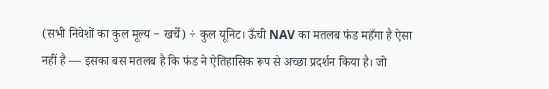(सभी निवेशों का कुल मूल्य − खर्चे) ÷ कुल यूनिट। ऊँची NAV का मतलब फंड महँगा है ऐसा नहीं है — इसका बस मतलब है कि फंड ने ऐतिहासिक रूप से अच्छा प्रदर्शन किया है। जो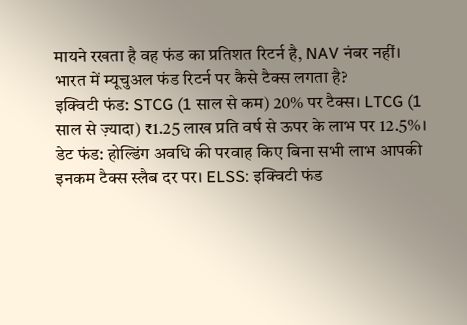मायने रखता है वह फंड का प्रतिशत रिटर्न है, NAV नंबर नहीं।
भारत में म्यूचुअल फंड रिटर्न पर कैसे टैक्स लगता है?
इक्विटी फंड: STCG (1 साल से कम) 20% पर टैक्स। LTCG (1 साल से ज़्यादा) ₹1.25 लाख प्रति वर्ष से ऊपर के लाभ पर 12.5%। डेट फंड: होल्डिंग अवधि की परवाह किए बिना सभी लाभ आपकी इनकम टैक्स स्लैब दर पर। ELSS: इक्विटी फंड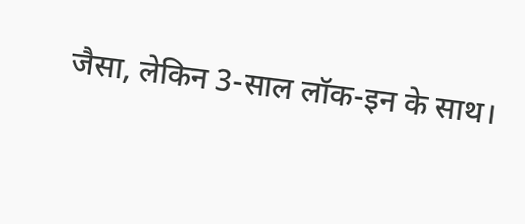जैसा, लेकिन 3-साल लॉक-इन के साथ।